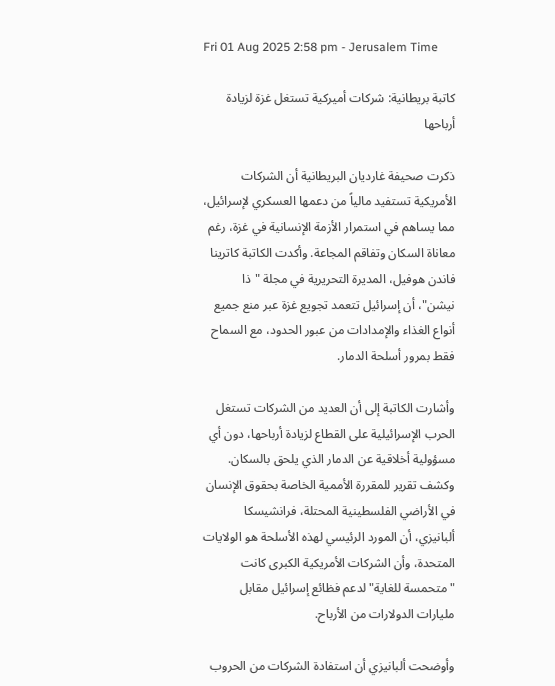Fri 01 Aug 2025 2:58 pm - Jerusalem Time

كاتبة بريطانية: شركات أميركية تستغل غزة لزيادة أرباحها

ذكرت صحيفة غارديان البريطانية أن الشركات الأمريكية تستفيد مالياً من دعمها العسكري لإسرائيل، مما يساهم في استمرار الأزمة الإنسانية في غزة، رغم معاناة السكان وتفاقم المجاعة. وأكدت الكاتبة كاترينا فاندن هوفيل، المديرة التحريرية في مجلة "ذا نيشن"، أن إسرائيل تتعمد تجويع غزة عبر منع جميع أنواع الغذاء والإمدادات من عبور الحدود، مع السماح فقط بمرور أسلحة الدمار.

وأشارت الكاتبة إلى أن العديد من الشركات تستغل الحرب الإسرائيلية على القطاع لزيادة أرباحها، دون أي مسؤولية أخلاقية عن الدمار الذي يلحق بالسكان. وكشف تقرير للمقررة الأممية الخاصة بحقوق الإنسان في الأراضي الفلسطينية المحتلة، فرانشيسكا ألبانيزي، أن المورد الرئيسي لهذه الأسلحة هو الولايات المتحدة، وأن الشركات الأمريكية الكبرى كانت "متحمسة للغاية" لدعم فظائع إسرائيل مقابل مليارات الدولارات من الأرباح.

وأوضحت ألبانيزي أن استفادة الشركات من الحروب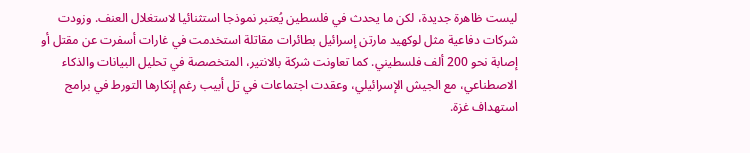ليست ظاهرة جديدة، لكن ما يحدث في فلسطين يُعتبر نموذجا استثنائيا لاستغلال العنف. وزودت شركات دفاعية مثل لوكهيد مارتن إسرائيل بطائرات مقاتلة استخدمت في غارات أسفرت عن مقتل أو إصابة نحو 200 ألف فلسطيني. كما تعاونت شركة بالانتير، المتخصصة في تحليل البيانات والذكاء الاصطناعي، مع الجيش الإسرائيلي، وعقدت اجتماعات في تل أبيب رغم إنكارها التورط في برامج استهداف غزة.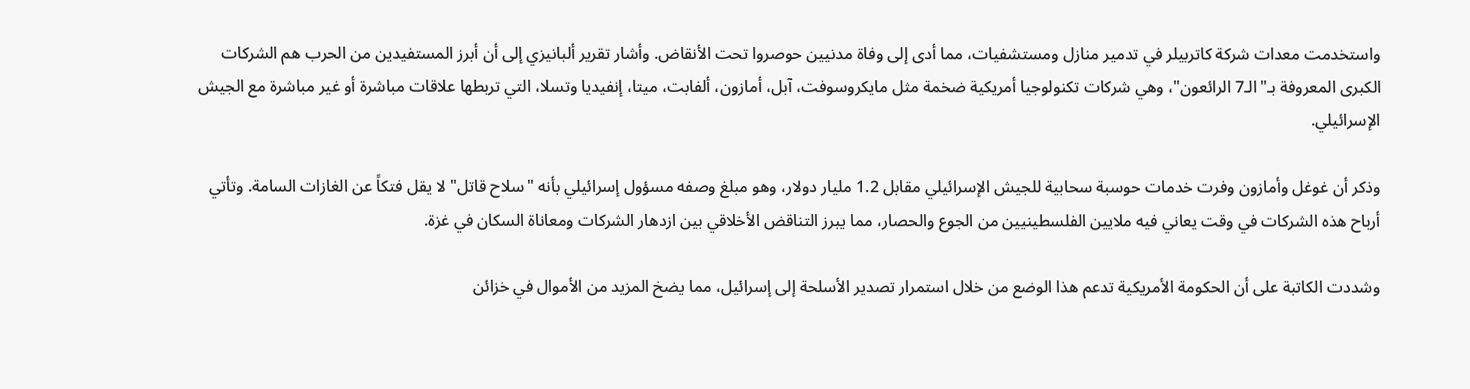واستخدمت معدات شركة كاتربيلر في تدمير منازل ومستشفيات، مما أدى إلى وفاة مدنيين حوصروا تحت الأنقاض. وأشار تقرير ألبانيزي إلى أن أبرز المستفيدين من الحرب هم الشركات الكبرى المعروفة بـ"الـ7 الرائعون"، وهي شركات تكنولوجيا أمريكية ضخمة مثل مايكروسوفت، آبل، أمازون، ألفابت، ميتا، إنفيديا وتسلا، التي تربطها علاقات مباشرة أو غير مباشرة مع الجيش الإسرائيلي.

وذكر أن غوغل وأمازون وفرت خدمات حوسبة سحابية للجيش الإسرائيلي مقابل 1.2 مليار دولار، وهو مبلغ وصفه مسؤول إسرائيلي بأنه "سلاح قاتل" لا يقل فتكاً عن الغازات السامة. وتأتي أرباح هذه الشركات في وقت يعاني فيه ملايين الفلسطينيين من الجوع والحصار، مما يبرز التناقض الأخلاقي بين ازدهار الشركات ومعاناة السكان في غزة.

وشددت الكاتبة على أن الحكومة الأمريكية تدعم هذا الوضع من خلال استمرار تصدير الأسلحة إلى إسرائيل، مما يضخ المزيد من الأموال في خزائن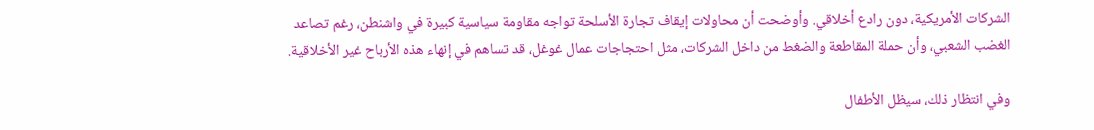الشركات الأمريكية، دون رادع أخلاقي. وأوضحت أن محاولات إيقاف تجارة الأسلحة تواجه مقاومة سياسية كبيرة في واشنطن، رغم تصاعد الغضب الشعبي، وأن حملة المقاطعة والضغط من داخل الشركات، مثل احتجاجات عمال غوغل، قد تساهم في إنهاء هذه الأرباح غير الأخلاقية.

وفي انتظار ذلك، سيظل الأطفال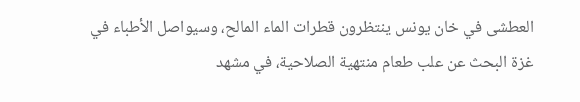العطشى في خان يونس ينتظرون قطرات الماء المالح، وسيواصل الأطباء في غزة البحث عن علب طعام منتهية الصلاحية، في مشهد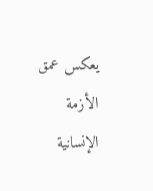يعكس عمق الأزمة الإنسانية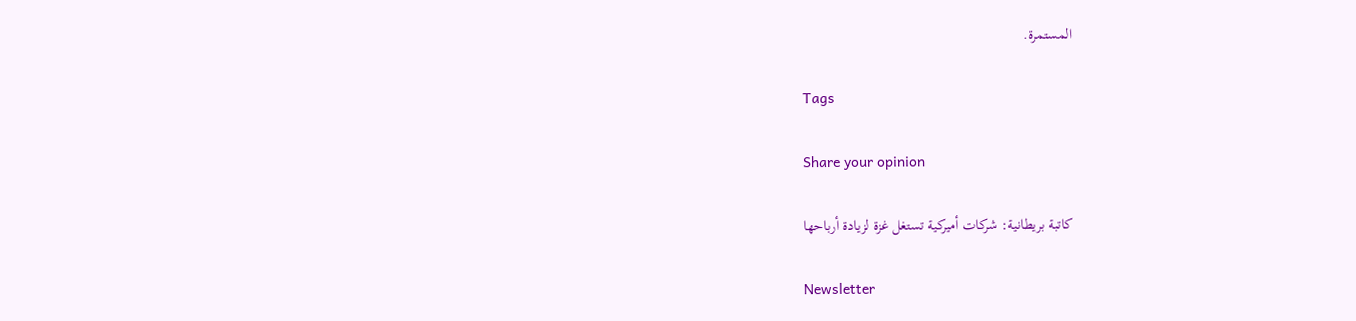المستمرة.

Tags

Share your opinion

كاتبة بريطانية: شركات أميركية تستغل غزة لزيادة أرباحها

Newsletter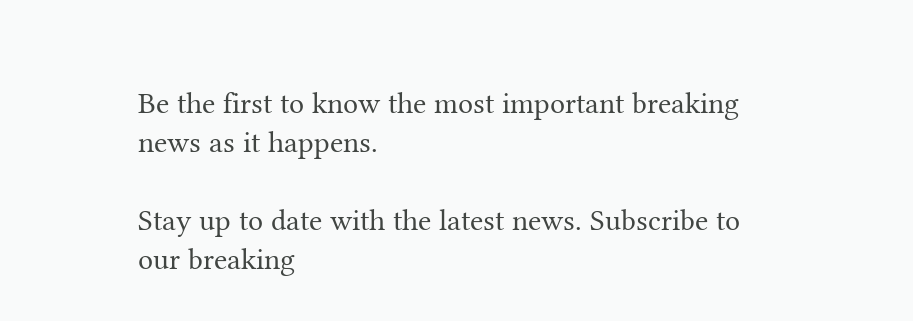Be the first to know the most important breaking news as it happens.

Stay up to date with the latest news. Subscribe to our breaking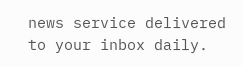news service delivered to your inbox daily.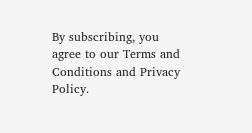By subscribing, you agree to our Terms and Conditions and Privacy Policy.